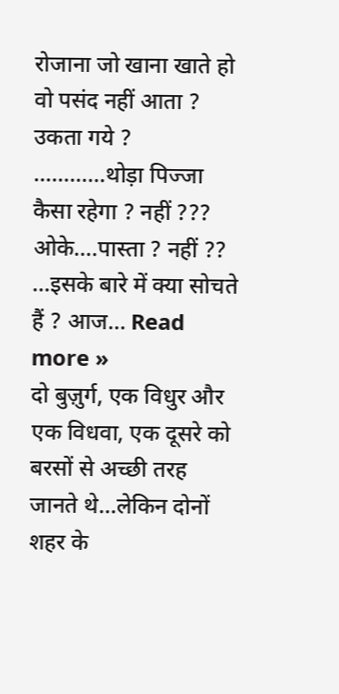रोजाना जो खाना खाते हो वो पसंद नहीं आता ? उकता गये ? …………थोड़ा पिज्जा कैसा रहेगा ? नहीं ??? ओके….पास्ता ? नहीं ?? …इसके बारे में क्या सोचते हैं ? आज... Read more »
दो बुज़ुर्ग, एक विधुर और एक विधवा, एक दूसरे को बरसों से अच्छी तरह जानते थे…लेकिन दोनों शहर के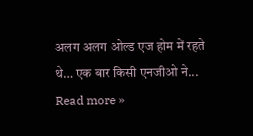अलग अलग ओल्ड एज होम में रहते थे… एक बार किसी एनजीओ ने... Read more »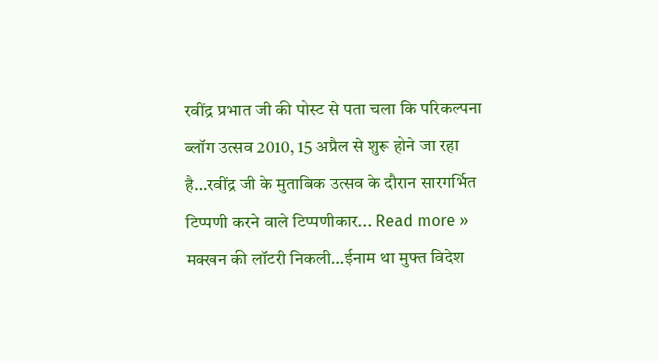रवींद्र प्रभात जी की पोस्ट से पता चला कि परिकल्पना ब्लॉग उत्सव 2010, 15 अप्रैल से शुरू होने जा रहा है…रवींद्र जी के मुताबिक उत्सव के दौरान सारगर्भित टिप्पणी करने वाले टिप्पणीकार... Read more »
मक्खन की लॉटरी निकली…ईनाम था मुफ्त विदेश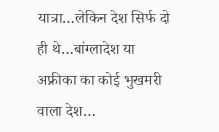यात्रा…लेकिन देश सिर्फ दो ही थे…बांग्लादेश या अफ्रीका का कोई भुखमरी वाला देश…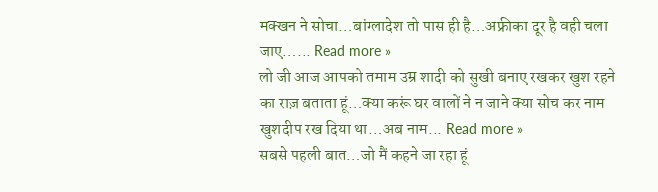मक्खन ने सोचा…बांग्लादेश तो पास ही है…अफ्रीका दूर है वही चला जाए…... Read more »
लो जी आज आपको तमाम उम्र शादी को सुखी बनाए रखकर खुश रहने का राज़ बताता हूं…क्या करूं घर वालों ने न जाने क्या सोच कर नाम खुशदीप रख दिया था…अब नाम... Read more »
सबसे पहली बात…जो मैं कहने जा रहा हूं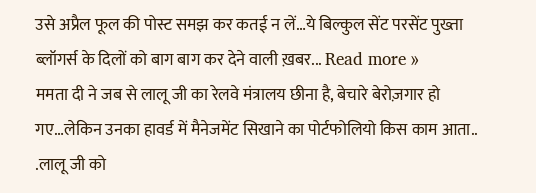उसे अप्रैल फूल की पोस्ट समझ कर कतई न लें…ये बिल्कुल सेंट परसेंट पुख्ता ब्लॉगर्स के दिलों को बाग बाग कर देने वाली ख़बर... Read more »
ममता दी ने जब से लालू जी का रेलवे मंत्रालय छीना है, बेचारे बेरोज़गार हो गए…लेकिन उनका हावर्ड में मैनेजमेंट सिखाने का पोर्टफोलियो किस काम आता.. .लालू जी को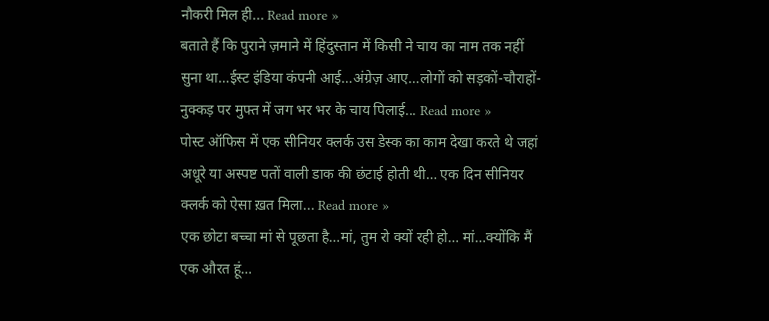नौकरी मिल ही... Read more »
बताते हैं कि पुराने ज़माने में हिंदुस्तान में किसी ने चाय का नाम तक नहीं सुना था…ईस्ट इंडिया कंपनी आई…अंग्रेज़ आए…लोगों को सड़कों-चौराहों-नुक्कड़ पर मुफ्त में जग भर भर के चाय पिलाई... Read more »
पोस्ट ऑफिस में एक सीनियर क्लर्क उस डेस्क का काम देखा करते थे जहां अधूरे या अस्पष्ट पतों वाली डाक की छंटाई होती थी… एक दिन सीनियर क्लर्क को ऐसा ख़त मिला... Read more »
एक छोटा बच्चा मां से पूछता है…मां, तुम रो क्यों रही हो… मां…क्योंकि मैं एक औरत हूं…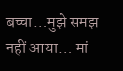बच्चा…मुझे समझ नहीं आया… मां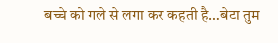बच्चे को गले से लगा कर कहती है…बेटा तुम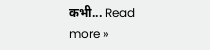कभी... Read more »